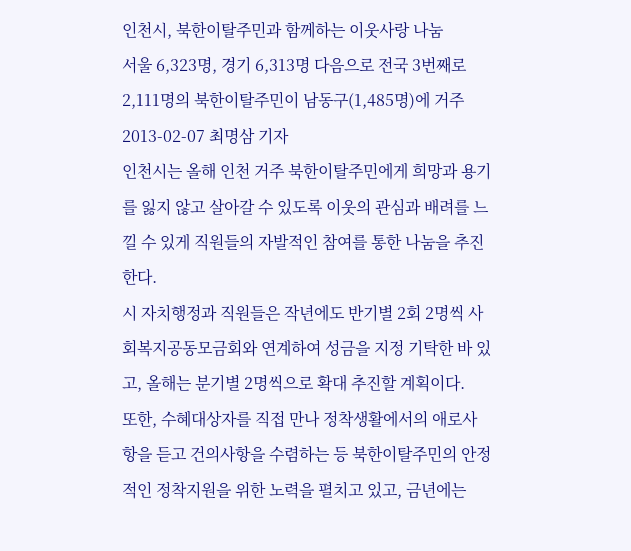인천시, 북한이탈주민과 함께하는 이웃사랑 나눔
서울 6,323명, 경기 6,313명 다음으로 전국 3번째로 2,111명의 북한이탈주민이 남동구(1,485명)에 거주
2013-02-07 최명삼 기자
인천시는 올해 인천 거주 북한이탈주민에게 희망과 용기를 잃지 않고 살아갈 수 있도록 이웃의 관심과 배려를 느낄 수 있게 직원들의 자발적인 참여를 통한 나눔을 추진한다.
시 자치행정과 직원들은 작년에도 반기별 2회 2명씩 사회복지공동모금회와 연계하여 성금을 지정 기탁한 바 있고, 올해는 분기별 2명씩으로 확대 추진할 계획이다.
또한, 수혜대상자를 직접 만나 정착생활에서의 애로사항을 듣고 건의사항을 수렴하는 등 북한이탈주민의 안정적인 정착지원을 위한 노력을 펼치고 있고, 금년에는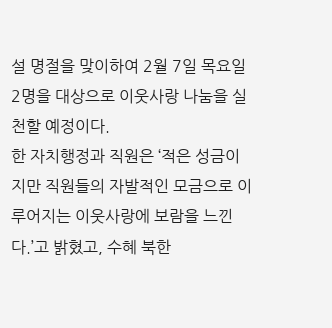설 명절을 맞이하여 2월 7일 목요일 2명을 대상으로 이웃사랑 나눔을 실천할 예정이다.
한 자치행정과 직원은 ‘적은 성금이지만 직원들의 자발적인 모금으로 이루어지는 이웃사랑에 보람을 느낀다.’고 밝혔고, 수혜 북한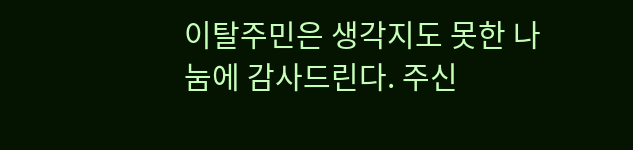이탈주민은 생각지도 못한 나눔에 감사드린다. 주신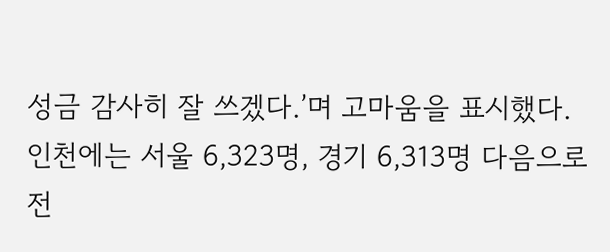성금 감사히 잘 쓰겠다.’며 고마움을 표시했다.
인천에는 서울 6,323명, 경기 6,313명 다음으로 전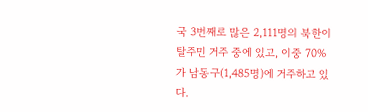국 3번째로 많은 2,111명의 북한이탈주민 거주 중에 있고, 이중 70%가 남동구(1,485명)에 거주하고 있다.